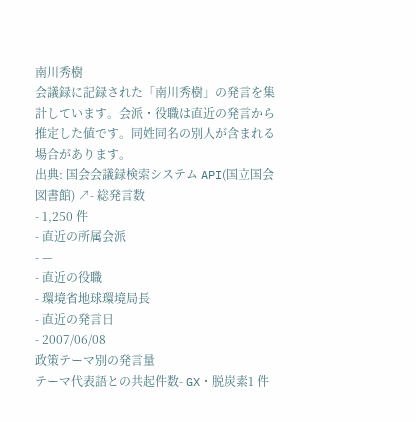南川秀樹
会議録に記録された「南川秀樹」の発言を集計しています。会派・役職は直近の発言から推定した値です。同姓同名の別人が含まれる場合があります。
出典: 国会会議録検索システム API(国立国会図書館) ↗- 総発言数
- 1,250 件
- 直近の所属会派
- —
- 直近の役職
- 環境省地球環境局長
- 直近の発言日
- 2007/06/08
政策テーマ別の発言量
テーマ代表語との共起件数- GX・脱炭素1 件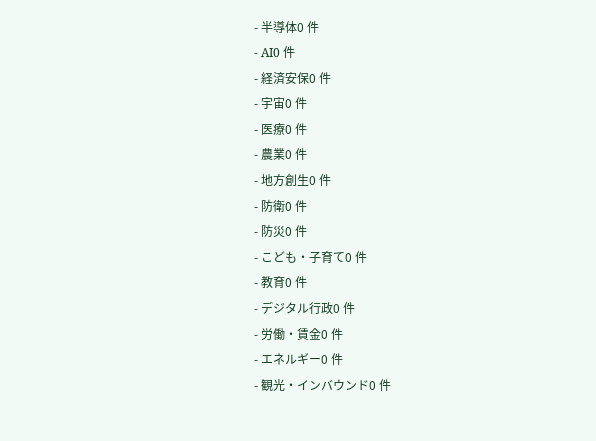- 半導体0 件
- AI0 件
- 経済安保0 件
- 宇宙0 件
- 医療0 件
- 農業0 件
- 地方創生0 件
- 防衛0 件
- 防災0 件
- こども・子育て0 件
- 教育0 件
- デジタル行政0 件
- 労働・賃金0 件
- エネルギー0 件
- 観光・インバウンド0 件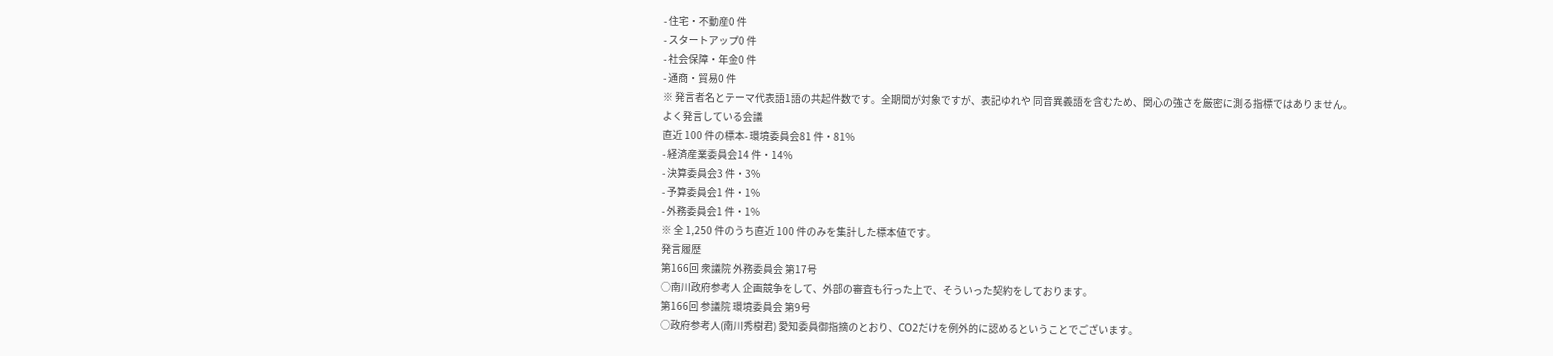- 住宅・不動産0 件
- スタートアップ0 件
- 社会保障・年金0 件
- 通商・貿易0 件
※ 発言者名とテーマ代表語1語の共起件数です。全期間が対象ですが、表記ゆれや 同音異義語を含むため、関心の強さを厳密に測る指標ではありません。
よく発言している会議
直近 100 件の標本- 環境委員会81 件・81%
- 経済産業委員会14 件・14%
- 決算委員会3 件・3%
- 予算委員会1 件・1%
- 外務委員会1 件・1%
※ 全 1,250 件のうち直近 100 件のみを集計した標本値です。
発言履歴
第166回 衆議院 外務委員会 第17号
○南川政府参考人 企画競争をして、外部の審査も行った上で、そういった契約をしております。
第166回 参議院 環境委員会 第9号
○政府参考人(南川秀樹君) 愛知委員御指摘のとおり、CO2だけを例外的に認めるということでございます。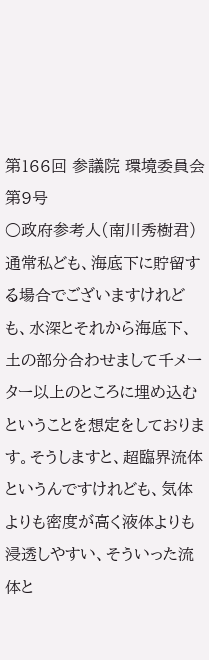第166回 参議院 環境委員会 第9号
○政府参考人(南川秀樹君) 通常私ども、海底下に貯留する場合でございますけれども、水深とそれから海底下、土の部分合わせまして千メーター以上のところに埋め込むということを想定をしております。そうしますと、超臨界流体というんですけれども、気体よりも密度が高く液体よりも浸透しやすい、そういった流体と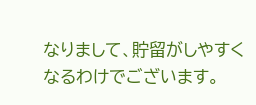なりまして、貯留がしやすくなるわけでございます。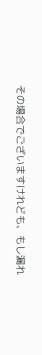その場合でございますけれども、もし漏れ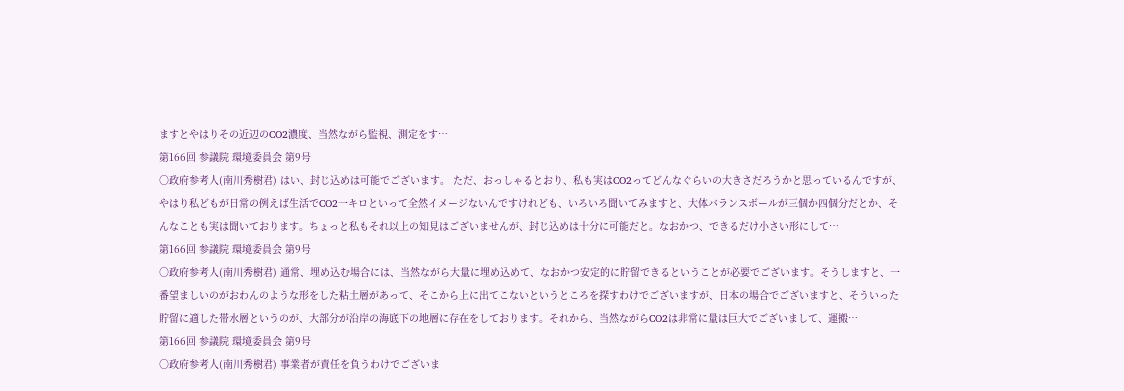ますとやはりその近辺のCO2濃度、当然ながら監視、測定をす…
第166回 参議院 環境委員会 第9号
○政府参考人(南川秀樹君) はい、封じ込めは可能でございます。 ただ、おっしゃるとおり、私も実はCO2ってどんなぐらいの大きさだろうかと思っているんですが、やはり私どもが日常の例えば生活でCO2一キロといって全然イメージないんですけれども、いろいろ聞いてみますと、大体バランスボールが三個か四個分だとか、そんなことも実は聞いております。ちょっと私もそれ以上の知見はございませんが、封じ込めは十分に可能だと。なおかつ、できるだけ小さい形にして…
第166回 参議院 環境委員会 第9号
○政府参考人(南川秀樹君) 通常、埋め込む場合には、当然ながら大量に埋め込めて、なおかつ安定的に貯留できるということが必要でございます。そうしますと、一番望ましいのがおわんのような形をした粘土層があって、そこから上に出てこないというところを探すわけでございますが、日本の場合でございますと、そういった貯留に適した帯水層というのが、大部分が沿岸の海底下の地層に存在をしております。それから、当然ながらCO2は非常に量は巨大でございまして、運搬…
第166回 参議院 環境委員会 第9号
○政府参考人(南川秀樹君) 事業者が責任を負うわけでございま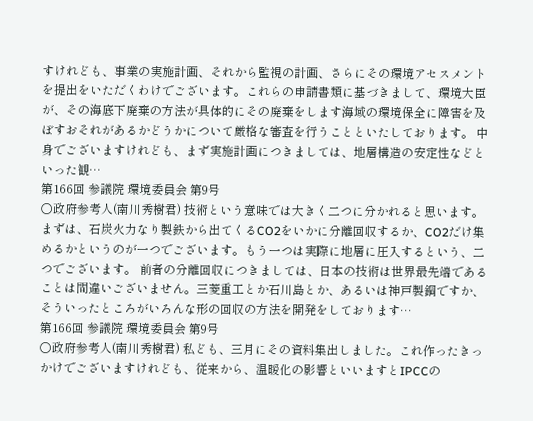すけれども、事業の実施計画、それから監視の計画、さらにその環境アセスメントを提出をいただくわけでございます。これらの申請書類に基づきまして、環境大臣が、その海底下廃棄の方法が具体的にその廃棄をします海域の環境保全に障害を及ぼすおそれがあるかどうかについて厳格な審査を行うことといたしております。 中身でございますけれども、まず実施計画につきましては、地層構造の安定性などといった観…
第166回 参議院 環境委員会 第9号
○政府参考人(南川秀樹君) 技術という意味では大きく二つに分かれると思います。まずは、石炭火力なり製鉄から出てくるCO2をいかに分離回収するか、CO2だけ集めるかというのが一つでございます。もう一つは実際に地層に圧入するという、二つでございます。 前者の分離回収につきましては、日本の技術は世界最先端であることは間違いございません。三菱重工とか石川島とか、あるいは神戸製鋼ですか、そういったところがいろんな形の回収の方法を開発をしております…
第166回 参議院 環境委員会 第9号
○政府参考人(南川秀樹君) 私ども、三月にその資料集出しました。これ作ったきっかけでございますけれども、従来から、温暖化の影響といいますとIPCCの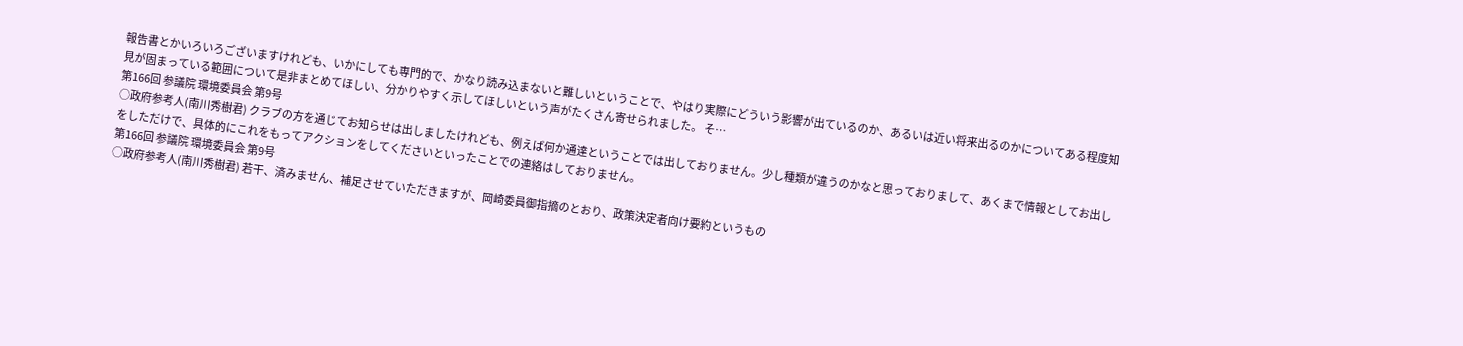報告書とかいろいろございますけれども、いかにしても専門的で、かなり読み込まないと難しいということで、やはり実際にどういう影響が出ているのか、あるいは近い将来出るのかについてある程度知見が固まっている範囲について是非まとめてほしい、分かりやすく示してほしいという声がたくさん寄せられました。 そ…
第166回 参議院 環境委員会 第9号
○政府参考人(南川秀樹君) クラブの方を通じてお知らせは出しましたけれども、例えば何か通達ということでは出しておりません。少し種類が違うのかなと思っておりまして、あくまで情報としてお出しをしただけで、具体的にこれをもってアクションをしてくださいといったことでの連絡はしておりません。
第166回 参議院 環境委員会 第9号
○政府参考人(南川秀樹君) 若干、済みません、補足させていただきますが、岡崎委員御指摘のとおり、政策決定者向け要約というもの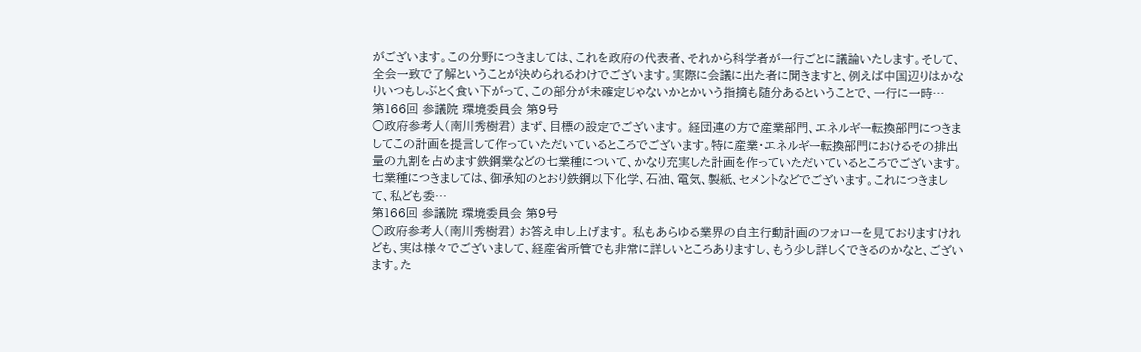がございます。この分野につきましては、これを政府の代表者、それから科学者が一行ごとに議論いたします。そして、全会一致で了解ということが決められるわけでございます。実際に会議に出た者に聞きますと、例えば中国辺りはかなりいつもしぶとく食い下がって、この部分が未確定じゃないかとかいう指摘も随分あるということで、一行に一時…
第166回 参議院 環境委員会 第9号
○政府参考人(南川秀樹君) まず、目標の設定でございます。 経団連の方で産業部門、エネルギー転換部門につきましてこの計画を提言して作っていただいているところでございます。特に産業・エネルギー転換部門におけるその排出量の九割を占めます鉄鋼業などの七業種について、かなり充実した計画を作っていただいているところでございます。七業種につきましては、御承知のとおり鉄鋼以下化学、石油、電気、製紙、セメントなどでございます。これにつきまして、私ども委…
第166回 参議院 環境委員会 第9号
○政府参考人(南川秀樹君) お答え申し上げます。 私もあらゆる業界の自主行動計画のフォローを見ておりますけれども、実は様々でございまして、経産省所管でも非常に詳しいところありますし、もう少し詳しくできるのかなと、ございます。た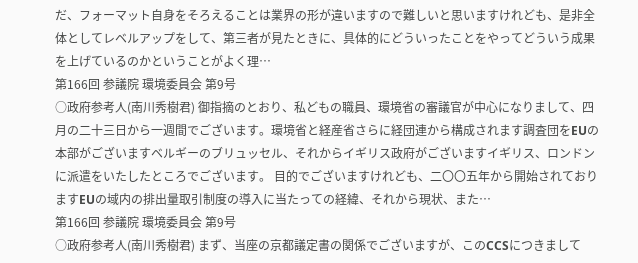だ、フォーマット自身をそろえることは業界の形が違いますので難しいと思いますけれども、是非全体としてレベルアップをして、第三者が見たときに、具体的にどういったことをやってどういう成果を上げているのかということがよく理…
第166回 参議院 環境委員会 第9号
○政府参考人(南川秀樹君) 御指摘のとおり、私どもの職員、環境省の審議官が中心になりまして、四月の二十三日から一週間でございます。環境省と経産省さらに経団連から構成されます調査団をEUの本部がございますベルギーのブリュッセル、それからイギリス政府がございますイギリス、ロンドンに派遣をいたしたところでございます。 目的でございますけれども、二〇〇五年から開始されておりますEUの域内の排出量取引制度の導入に当たっての経緯、それから現状、また…
第166回 参議院 環境委員会 第9号
○政府参考人(南川秀樹君) まず、当座の京都議定書の関係でございますが、このCCSにつきまして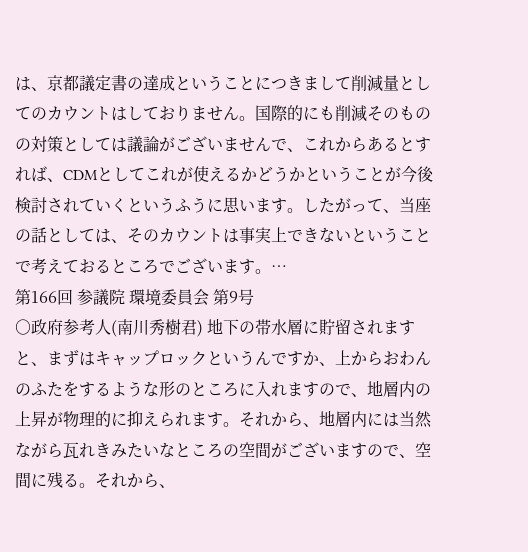は、京都議定書の達成ということにつきまして削減量としてのカウントはしておりません。国際的にも削減そのものの対策としては議論がございませんで、これからあるとすれば、CDMとしてこれが使えるかどうかということが今後検討されていくというふうに思います。したがって、当座の話としては、そのカウントは事実上できないということで考えておるところでございます。…
第166回 参議院 環境委員会 第9号
○政府参考人(南川秀樹君) 地下の帯水層に貯留されますと、まずはキャップロックというんですか、上からおわんのふたをするような形のところに入れますので、地層内の上昇が物理的に抑えられます。それから、地層内には当然ながら瓦れきみたいなところの空間がございますので、空間に残る。それから、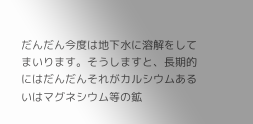だんだん今度は地下水に溶解をしてまいります。そうしますと、長期的にはだんだんそれがカルシウムあるいはマグネシウム等の鉱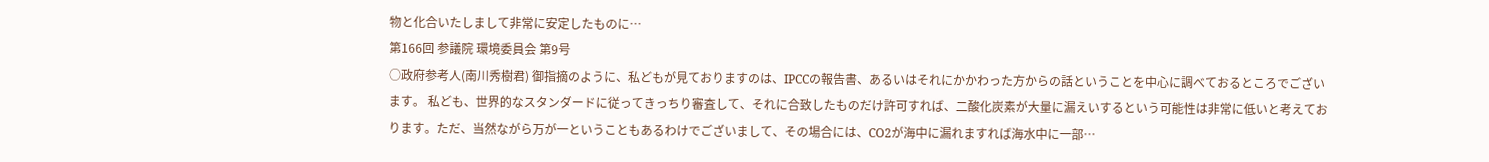物と化合いたしまして非常に安定したものに…
第166回 参議院 環境委員会 第9号
○政府参考人(南川秀樹君) 御指摘のように、私どもが見ておりますのは、IPCCの報告書、あるいはそれにかかわった方からの話ということを中心に調べておるところでございます。 私ども、世界的なスタンダードに従ってきっちり審査して、それに合致したものだけ許可すれば、二酸化炭素が大量に漏えいするという可能性は非常に低いと考えております。ただ、当然ながら万が一ということもあるわけでございまして、その場合には、CO2が海中に漏れますれば海水中に一部…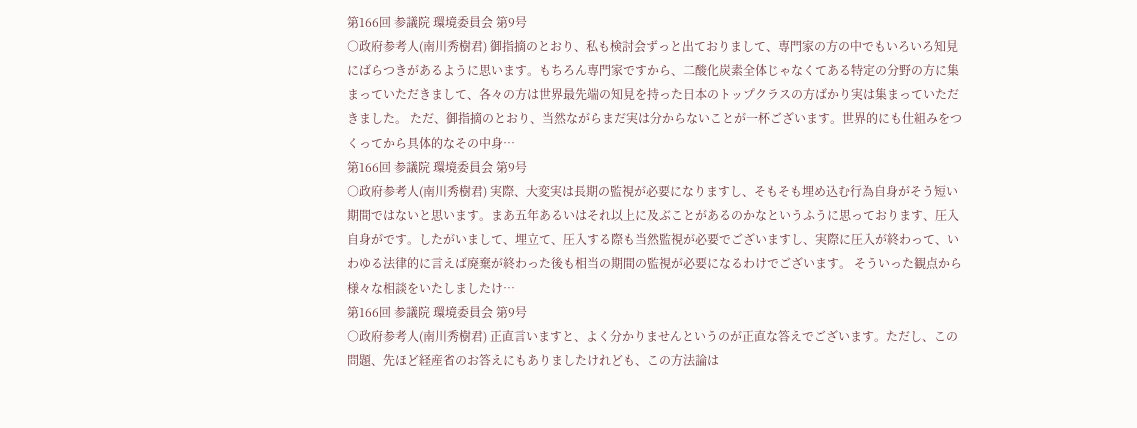第166回 参議院 環境委員会 第9号
○政府参考人(南川秀樹君) 御指摘のとおり、私も検討会ずっと出ておりまして、専門家の方の中でもいろいろ知見にばらつきがあるように思います。もちろん専門家ですから、二酸化炭素全体じゃなくてある特定の分野の方に集まっていただきまして、各々の方は世界最先端の知見を持った日本のトップクラスの方ばかり実は集まっていただきました。 ただ、御指摘のとおり、当然ながらまだ実は分からないことが一杯ございます。世界的にも仕組みをつくってから具体的なその中身…
第166回 参議院 環境委員会 第9号
○政府参考人(南川秀樹君) 実際、大変実は長期の監視が必要になりますし、そもそも埋め込む行為自身がそう短い期間ではないと思います。まあ五年あるいはそれ以上に及ぶことがあるのかなというふうに思っております、圧入自身がです。したがいまして、埋立て、圧入する際も当然監視が必要でございますし、実際に圧入が終わって、いわゆる法律的に言えば廃棄が終わった後も相当の期間の監視が必要になるわけでございます。 そういった観点から様々な相談をいたしましたけ…
第166回 参議院 環境委員会 第9号
○政府参考人(南川秀樹君) 正直言いますと、よく分かりませんというのが正直な答えでございます。ただし、この問題、先ほど経産省のお答えにもありましたけれども、この方法論は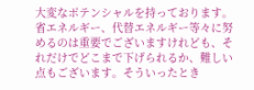大変なポテンシャルを持っております。省エネルギー、代替エネルギー等々に努めるのは重要でございますけれども、それだけでどこまで下げられるか、難しい点もございます。そういったとき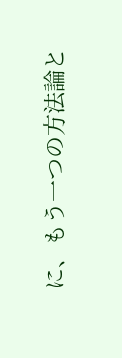に、もう一つの方法論と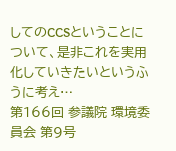してのCCSということについて、是非これを実用化していきたいというふうに考え…
第166回 参議院 環境委員会 第9号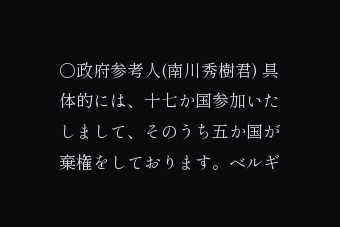○政府参考人(南川秀樹君) 具体的には、十七か国参加いたしまして、そのうち五か国が棄権をしております。ベルギ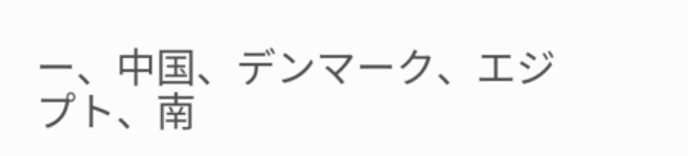ー、中国、デンマーク、エジプト、南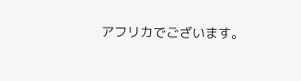アフリカでございます。